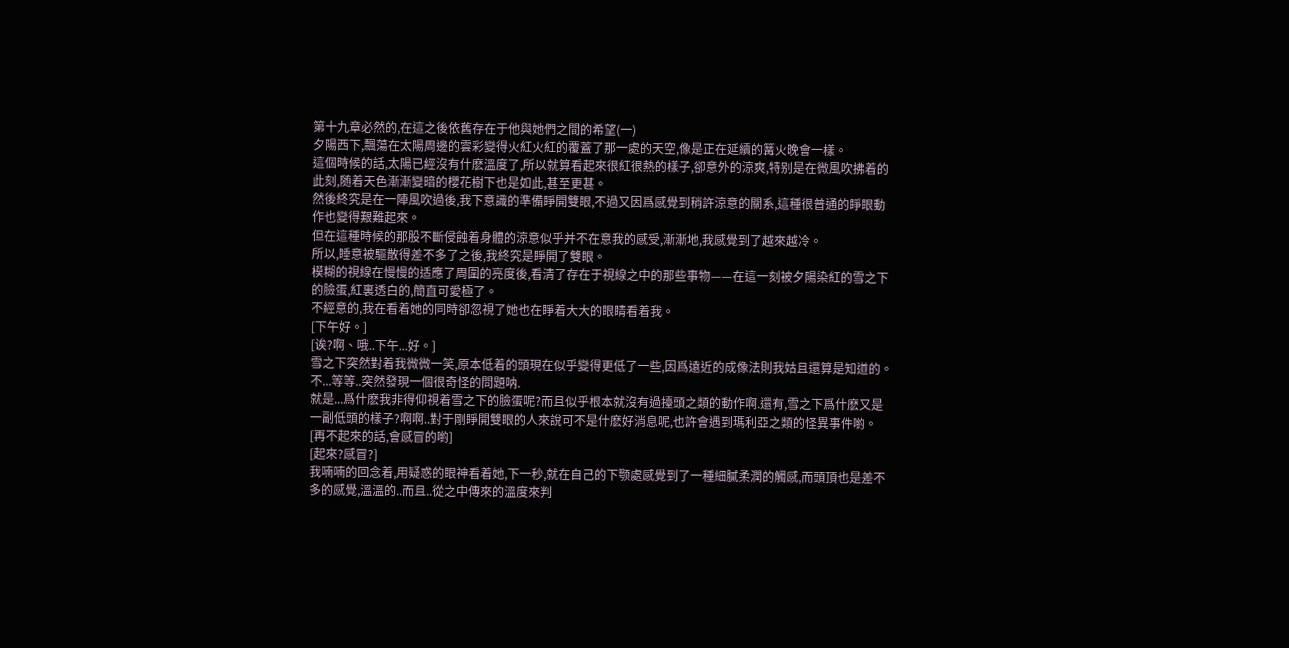第十九章必然的,在這之後依舊存在于他與她們之間的希望(一)
夕陽西下,飄蕩在太陽周邊的雲彩變得火紅火紅的覆蓋了那一處的天空,像是正在延續的篝火晚會一樣。
這個時候的話,太陽已經沒有什麽溫度了,所以就算看起來很紅很熱的樣子,卻意外的涼爽,特别是在微風吹拂着的此刻,随着天色漸漸變暗的櫻花樹下也是如此,甚至更甚。
然後終究是在一陣風吹過後,我下意識的準備睜開雙眼,不過又因爲感覺到稍許涼意的關系,這種很普通的睜眼動作也變得艱難起來。
但在這種時候的那股不斷侵蝕着身體的涼意似乎并不在意我的感受,漸漸地,我感覺到了越來越冷。
所以,睡意被驅散得差不多了之後,我終究是睜開了雙眼。
模糊的視線在慢慢的适應了周圍的亮度後,看清了存在于視線之中的那些事物——在這一刻被夕陽染紅的雪之下的臉蛋,紅裏透白的,簡直可愛極了。
不經意的,我在看着她的同時卻忽視了她也在睜着大大的眼睛看着我。
[下午好。]
[诶?啊、哦..下午...好。]
雪之下突然對着我微微一笑,原本低着的頭現在似乎變得更低了一些,因爲遠近的成像法則我姑且還算是知道的。
不...等等..突然發現一個很奇怪的問題呐.
就是...爲什麽我非得仰視着雪之下的臉蛋呢?而且似乎根本就沒有過擡頭之類的動作啊.還有,雪之下爲什麽又是一副低頭的樣子?啊啊..對于剛睜開雙眼的人來說可不是什麽好消息呢,也許會遇到瑪利亞之類的怪異事件喲。
[再不起來的話,會感冒的喲]
[起來?感冒?]
我喃喃的回念着,用疑惑的眼神看着她,下一秒,就在自己的下颚處感覺到了一種細膩柔潤的觸感,而頭頂也是差不多的感覺,溫溫的..而且..從之中傳來的溫度來判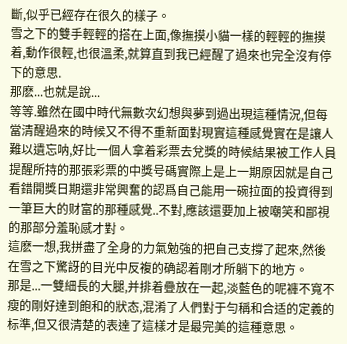斷,似乎已經存在很久的樣子。
雪之下的雙手輕輕的搭在上面,像撫摸小貓一樣的輕輕的撫摸着,動作很輕,也很溫柔,就算直到我已經醒了過來也完全沒有停下的意思.
那麽...也就是說...
等等.雖然在國中時代無數次幻想與夢到過出現這種情況,但每當清醒過來的時候又不得不重新面對現實這種感覺實在是讓人難以遺忘呐,好比一個人拿着彩票去兌獎的時候結果被工作人員提醒所持的那張彩票的中獎号碼實際上是上一期原因就是自己看錯開獎日期還非常興奮的認爲自己能用一碗拉面的投資得到一筆巨大的财富的那種感覺..不對,應該還要加上被嘲笑和鄙視的那部分羞恥感才對。
這麽一想,我拼盡了全身的力氣勉強的把自己支撐了起來,然後在雪之下驚訝的目光中反複的确認着剛才所躺下的地方。
那是...一雙細長的大腿,并排着疊放在一起,淡藍色的呢褲不寬不瘦的剛好達到飽和的狀态,混淆了人們對于勻稱和合适的定義的标準,但又很清楚的表達了這樣才是最完美的這種意思。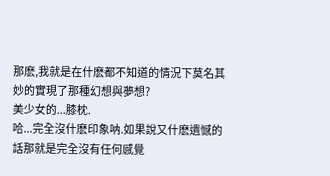那麽,我就是在什麽都不知道的情況下莫名其妙的實現了那種幻想與夢想?
美少女的...膝枕.
哈...完全沒什麽印象呐.如果說又什麽遺憾的話那就是完全沒有任何感覺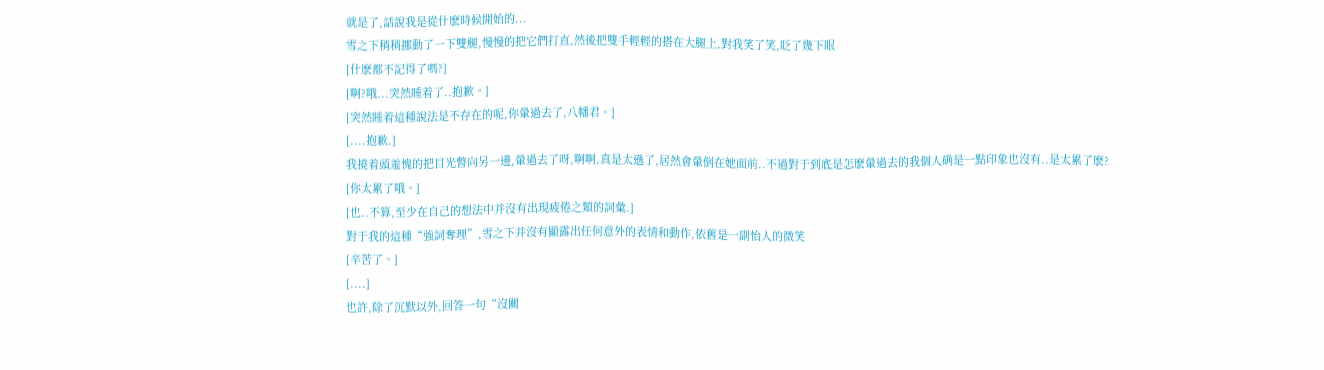就是了,話說我是從什麽時候開始的...
雪之下稍稍挪動了一下雙腿,慢慢的把它們打直,然後把雙手輕輕的搭在大腿上,對我笑了笑,眨了幾下眼
[什麽都不記得了嗎?]
[啊?哦...突然睡着了..抱歉。]
[突然睡着這種說法是不存在的呢,你暈過去了,八幡君。]
[....抱歉.]
我撓着頭羞愧的把目光瞥向另一邊,暈過去了呀,啊啊,真是太遜了,居然會暈倒在她面前..不過對于到底是怎麽暈過去的我個人确是一點印象也沒有..是太累了麽?
[你太累了哦。]
[也..不算,至少在自己的想法中并沒有出現疲倦之類的詞彙.]
對于我的這種“強詞奪理”,雪之下并沒有顯露出任何意外的表情和動作,依舊是一副怡人的微笑
[辛苦了。]
[....]
也許,除了沉默以外,回答一句“沒關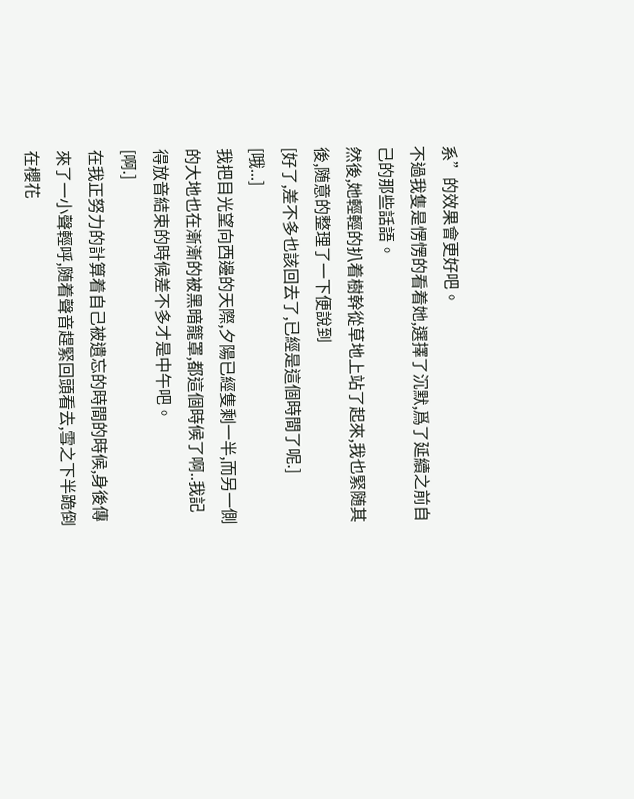系”的效果會更好吧。
不過我隻是愣愣的看着她,選擇了沉默,爲了延續之前自己的那些話語。
然後,她輕輕的扒着樹幹從草地上站了起來,我也緊随其後,随意的整理了一下便說到
[好了,差不多也該回去了,已經是這個時間了呢.]
[哦...]
我把目光望向西邊的天際,夕陽已經隻剩一半,而另一側的大地也在漸漸的被黑暗籠罩,都這個時候了啊..我記得放音結束的時候差不多才是中午吧。
[啊.]
在我正努力的計算着自己被遺忘的時間的時候,身後傳來了一小聲輕呼,随着聲音趕緊回頭看去,雪之下半跪倒在櫻花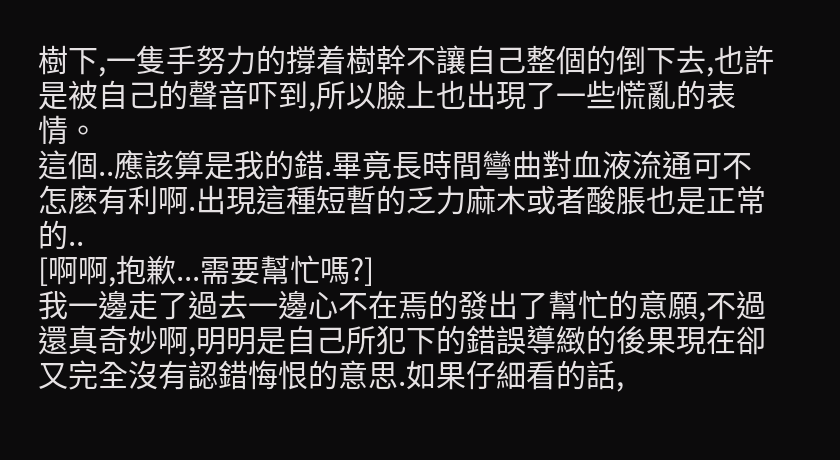樹下,一隻手努力的撐着樹幹不讓自己整個的倒下去,也許是被自己的聲音吓到,所以臉上也出現了一些慌亂的表情。
這個..應該算是我的錯.畢竟長時間彎曲對血液流通可不怎麽有利啊.出現這種短暫的乏力麻木或者酸脹也是正常的..
[啊啊,抱歉...需要幫忙嗎?]
我一邊走了過去一邊心不在焉的發出了幫忙的意願,不過還真奇妙啊,明明是自己所犯下的錯誤導緻的後果現在卻又完全沒有認錯悔恨的意思.如果仔細看的話,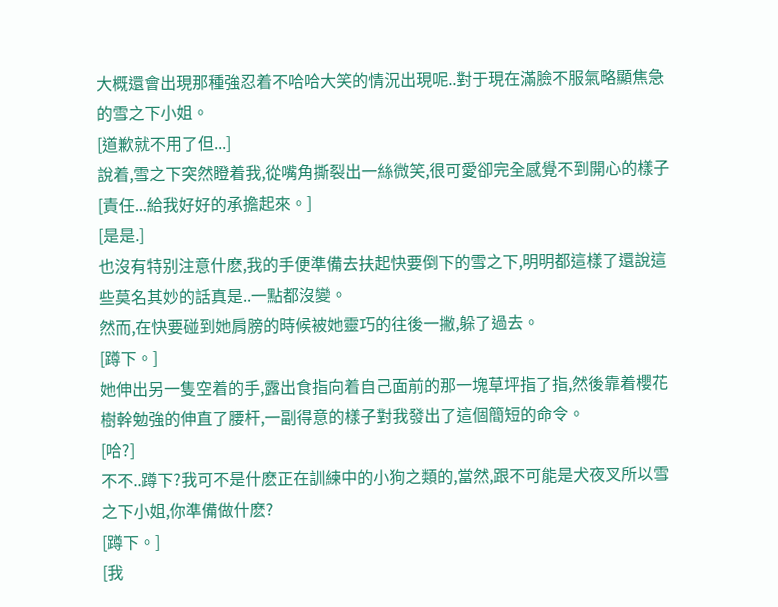大概還會出現那種強忍着不哈哈大笑的情況出現呢..對于現在滿臉不服氣略顯焦急的雪之下小姐。
[道歉就不用了但...]
說着,雪之下突然瞪着我,從嘴角撕裂出一絲微笑,很可愛卻完全感覺不到開心的樣子
[責任...給我好好的承擔起來。]
[是是.]
也沒有特别注意什麽,我的手便準備去扶起快要倒下的雪之下,明明都這樣了還說這些莫名其妙的話真是..一點都沒變。
然而,在快要碰到她肩膀的時候被她靈巧的往後一撇,躲了過去。
[蹲下。]
她伸出另一隻空着的手,露出食指向着自己面前的那一塊草坪指了指,然後靠着櫻花樹幹勉強的伸直了腰杆,一副得意的樣子對我發出了這個簡短的命令。
[哈?]
不不..蹲下?我可不是什麽正在訓練中的小狗之類的,當然,跟不可能是犬夜叉所以雪之下小姐,你準備做什麽?
[蹲下。]
[我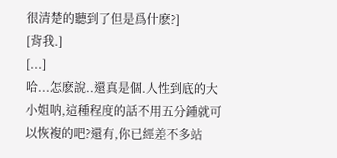很清楚的聽到了但是爲什麽?]
[背我.]
[...]
哈...怎麽說..還真是個.人性到底的大小姐呐,這種程度的話不用五分鍾就可以恢複的吧?還有,你已經差不多站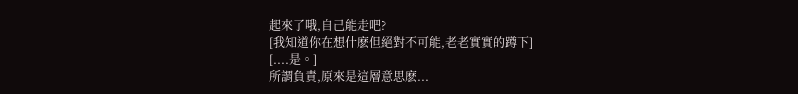起來了哦,自己能走吧?
[我知道你在想什麽但絕對不可能,老老實實的蹲下]
[....是。]
所謂負責,原來是這層意思麽...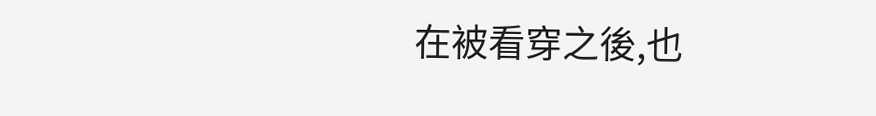在被看穿之後,也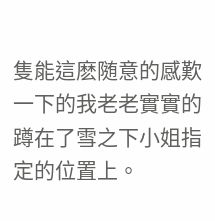隻能這麽随意的感歎一下的我老老實實的蹲在了雪之下小姐指定的位置上。